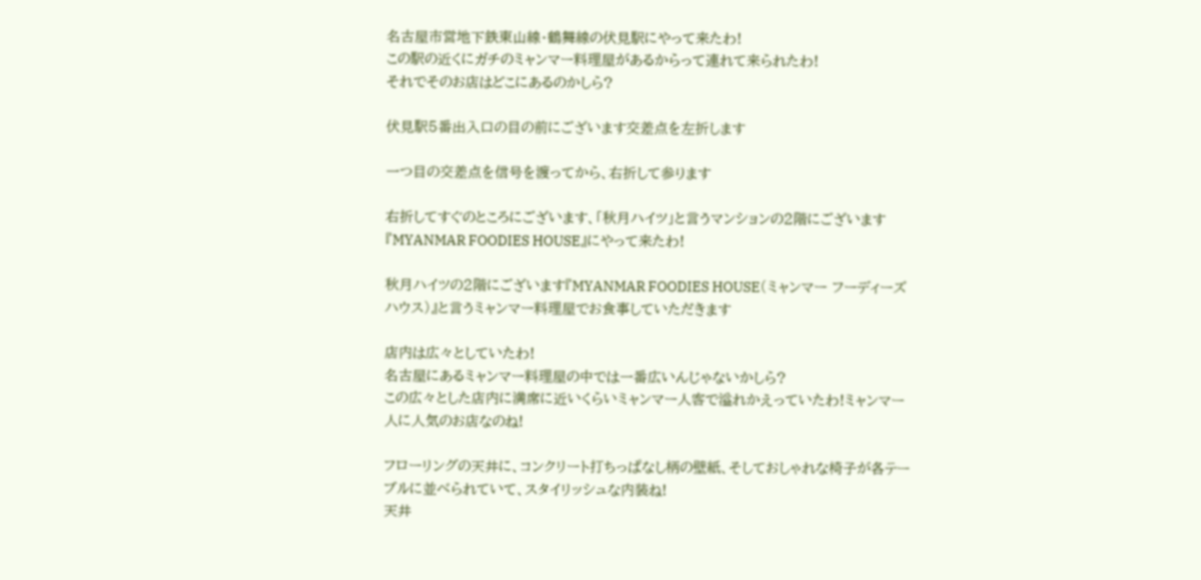名古屋市営地下鉄東山線・鶴舞線の伏見駅にやって来たわ!
この駅の近くにガチのミャンマー料理屋があるからって連れて来られたわ!
それでそのお店はどこにあるのかしら?

伏見駅5番出入口の目の前にございます交差点を左折します

一つ目の交差点を信号を渡ってから、右折して参ります

右折してすぐのところにございます、「秋月ハイツ」と言うマンションの2階にございます
『MYANMAR FOODIES HOUSE』にやって来たわ!

秋月ハイツの2階にございます『MYANMAR FOODIES HOUSE(ミャンマー フーディーズ ハウス)』と言うミャンマー料理屋でお食事していただきます

店内は広々としていたわ!
名古屋にあるミャンマー料理屋の中では一番広いんじゃないかしら?
この広々とした店内に満席に近いくらいミャンマー人客で溢れかえっていたわ!ミャンマー人に人気のお店なのね!

フローリングの天井に、コンクリート打ちっぱなし柄の壁紙、そしておしゃれな椅子が各テーブルに並べられていて、スタイリッシュな内装ね!
天井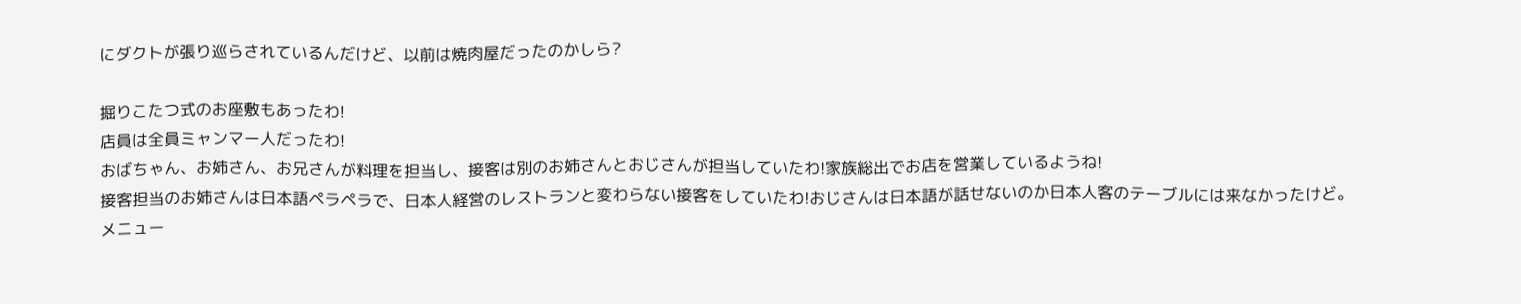にダクトが張り巡らされているんだけど、以前は焼肉屋だったのかしら?

掘りこたつ式のお座敷もあったわ!
店員は全員ミャンマー人だったわ!
おばちゃん、お姉さん、お兄さんが料理を担当し、接客は別のお姉さんとおじさんが担当していたわ!家族総出でお店を営業しているようね!
接客担当のお姉さんは日本語ペラペラで、日本人経営のレストランと変わらない接客をしていたわ!おじさんは日本語が話せないのか日本人客のテーブルには来なかったけど。
メニュー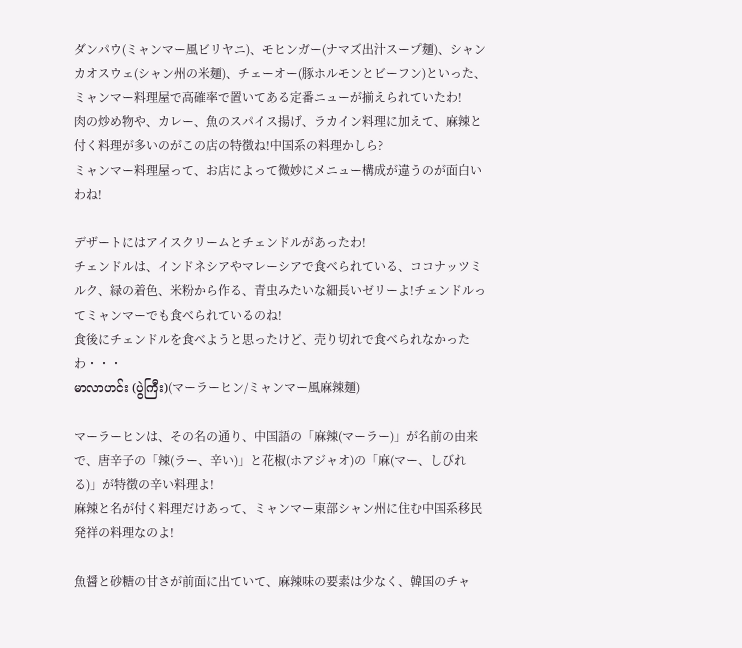ダンパウ(ミャンマー風ビリヤニ)、モヒンガー(ナマズ出汁スープ麺)、シャンカオスウェ(シャン州の米麺)、チェーオー(豚ホルモンとビーフン)といった、ミャンマー料理屋で高確率で置いてある定番ニューが揃えられていたわ!
肉の炒め物や、カレー、魚のスパイス揚げ、ラカイン料理に加えて、麻辣と付く料理が多いのがこの店の特徴ね!中国系の料理かしら?
ミャンマー料理屋って、お店によって微妙にメニュー構成が違うのが面白いわね!

デザートにはアイスクリームとチェンドルがあったわ!
チェンドルは、インドネシアやマレーシアで食べられている、ココナッツミルク、緑の着色、米粉から作る、青虫みたいな細長いゼリーよ!チェンドルってミャンマーでも食べられているのね!
食後にチェンドルを食べようと思ったけど、売り切れで食べられなかったわ・・・
မာလာဟင်း (ပွဲကြီး)(マーラーヒン/ミャンマー風麻辣麺)

マーラーヒンは、その名の通り、中国語の「麻辣(マーラー)」が名前の由来で、唐辛子の「辣(ラー、辛い)」と花椒(ホアジャオ)の「麻(マー、しびれる)」が特徴の辛い料理よ!
麻辣と名が付く料理だけあって、ミャンマー東部シャン州に住む中国系移民発祥の料理なのよ!

魚醤と砂糖の甘さが前面に出ていて、麻辣味の要素は少なく、韓国のチャ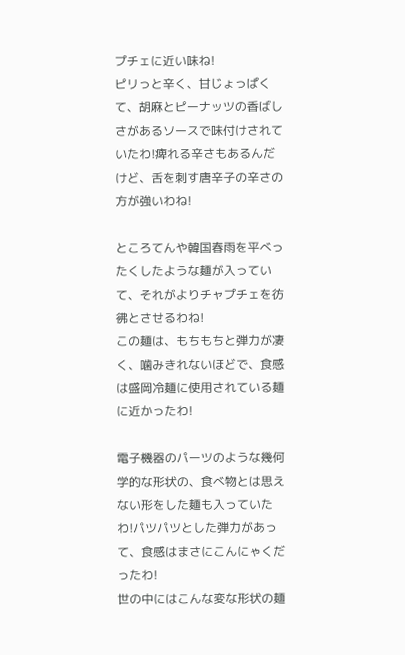プチェに近い味ね!
ピリっと辛く、甘じょっぱくて、胡麻とピーナッツの香ばしさがあるソースで味付けされていたわ!痺れる辛さもあるんだけど、舌を刺す唐辛子の辛さの方が強いわね!

ところてんや韓国春雨を平べったくしたような麺が入っていて、それがよりチャプチェを彷彿とさせるわね!
この麺は、もちもちと弾力が凄く、噛みきれないほどで、食感は盛岡冷麺に使用されている麺に近かったわ!

電子機器のパーツのような幾何学的な形状の、食べ物とは思えない形をした麺も入っていたわ!パツパツとした弾力があって、食感はまさにこんにゃくだったわ!
世の中にはこんな変な形状の麺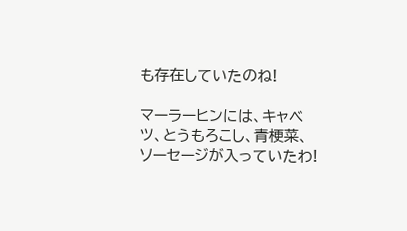も存在していたのね!

マーラーヒンには、キャベツ、とうもろこし、青梗菜、ソーセージが入っていたわ!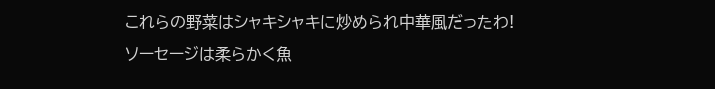これらの野菜はシャキシャキに炒められ中華風だったわ!
ソーセージは柔らかく魚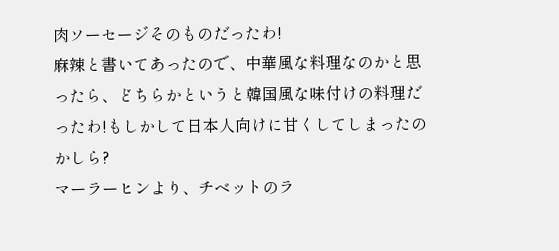肉ソーセージそのものだったわ!
麻辣と書いてあったので、中華風な料理なのかと思ったら、どちらかというと韓国風な味付けの料理だったわ!もしかして日本人向けに甘くしてしまったのかしら?
マーラーヒンより、チベットのラ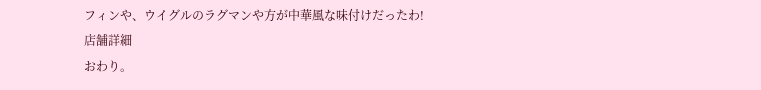フィンや、ウイグルのラグマンや方が中華風な味付けだったわ!
店舗詳細
おわり。